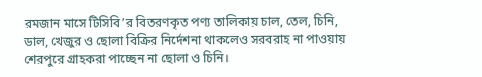রমজান মাসে টিসিবি’র বিতরণকৃত পণ্য তালিকায় চাল, তেল, চিনি, ডাল, খেজুর ও ছোলা বিক্রির নির্দেশনা থাকলেও সরবরাহ না পাওয়ায় শেরপুরে গ্রাহকরা পাচ্ছেন না ছোলা ও চিনি।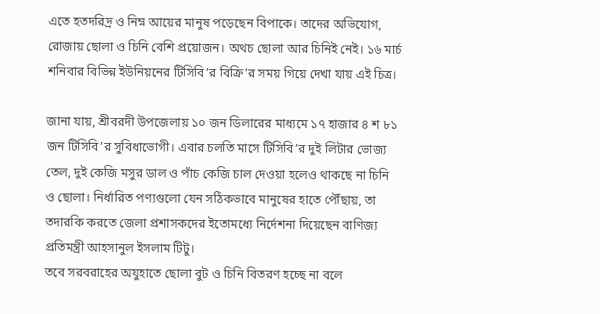এতে হতদরিদ্র ও নিম্ন আয়ের মানুষ পড়েছেন বিপাকে। তাদের অভিযোগ, রোজায় ছোলা ও চিনি বেশি প্রয়োজন। অথচ ছোলা আর চিনিই নেই। ১৬ মার্চ শনিবার বিভিন্ন ইউনিয়নের টিসিবি’র বিক্রি’র সময় গিয়ে দেখা যায় এই চিত্র।

জানা যায়, শ্রীবরদী উপজেলায় ১০ জন ডিলারের মাধ্যমে ১৭ হাজার ৪ শ ৮১ জন টিসিবি’র সুবিধাভোগী। এবার চলতি মাসে টিসিবি’র দুই লিটার ভোজ্য তেল, দুই কেজি মসুর ডাল ও পাঁচ কেজি চাল দেওয়া হলেও থাকছে না চিনি ও ছোলা। নির্ধারিত পণ্যগুলো যেন সঠিকভাবে মানুষের হাতে পৌঁছায়, তা তদারকি করতে জেলা প্রশাসকদের ইতোমধ্যে নির্দেশনা দিয়েছেন বাণিজ্য প্রতিমন্ত্রী আহসানুল ইসলাম টিটু।
তবে সরবরাহের অযুহাতে ছোলা বুট ও চিনি বিতরণ হচ্ছে না বলে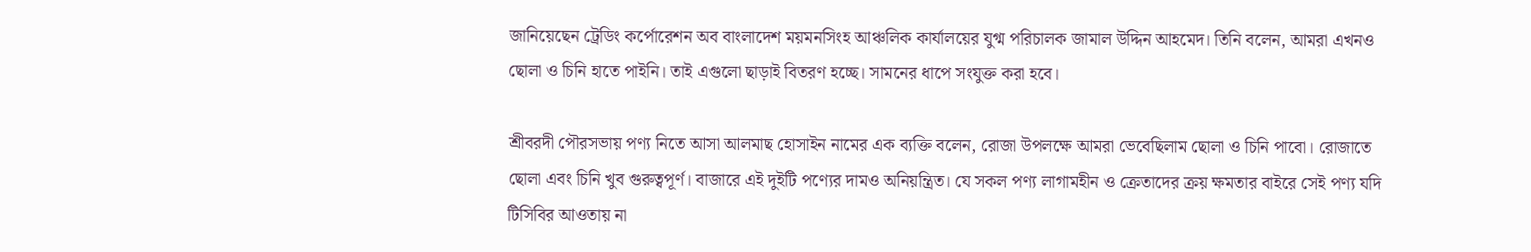জানিয়েছেন ট্রেডিং কর্পোরেশন অব বাংলাদেশ ময়মনসিংহ আঞ্চলিক কার্যালয়ের যুগ্ম পরিচালক জামাল উদ্দিন আহমেদ। তিনি বলেন, আমরা এখনও ছোলা ও চিনি হাতে পাইনি। তাই এগুলো ছাড়াই বিতরণ হচ্ছে। সামনের ধাপে সংযুক্ত করা হবে।

শ্রীবরদী পৌরসভায় পণ্য নিতে আসা আলমাছ হোসাইন নামের এক ব্যক্তি বলেন, রোজা উপলক্ষে আমরা ভেবেছিলাম ছোলা ও চিনি পাবো। রোজাতে ছোলা এবং চিনি খুব গুরুত্বপূর্ণ। বাজারে এই দুইটি পণ্যের দামও অনিয়ন্ত্রিত। যে সকল পণ্য লাগামহীন ও ক্রেতাদের ক্রয় ক্ষমতার বাইরে সেই পণ্য যদি টিসিবির আওতায় না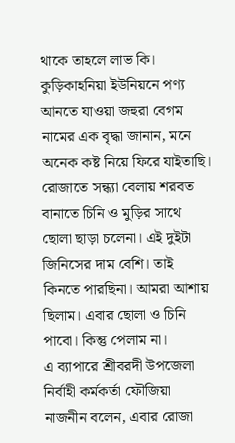থাকে তাহলে লাভ কি। কুড়িকাহনিয়া ইউনিয়নে পণ্য আনতে যাওয়া জহুরা বেগম নামের এক বৃদ্ধা জানান, মনে অনেক কষ্ট নিয়ে ফিরে যাইতাছি। রোজাতে সন্ধ্যা বেলায় শরবত বানাতে চিনি ও মুড়ির সাথে ছোলা ছাড়া চলেনা। এই দুইটা জিনিসের দাম বেশি। তাই কিনতে পারছিনা। আমরা আশায় ছিলাম। এবার ছোলা ও চিনি পাবো। কিন্তু পেলাম না।
এ ব্যাপারে শ্রীবরদী উপজেলা নির্বাহী কর্মকর্তা ফৌজিয়া নাজনীন বলেন, এবার রোজা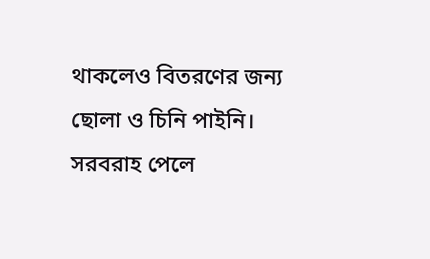থাকলেও বিতরণের জন্য ছোলা ও চিনি পাইনি। সরবরাহ পেলে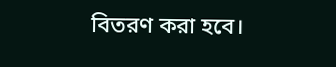বিতরণ করা হবে।